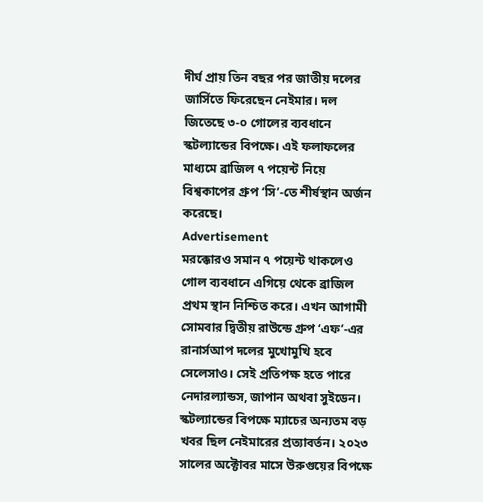দীর্ঘ প্রায় তিন বছর পর জাতীয় দলের জার্সিতে ফিরেছেন নেইমার। দল জিতেছে ৩-০ গোলের ব্যবধানে স্কটল্যান্ডের বিপক্ষে। এই ফলাফলের মাধ্যমে ব্রাজিল ৭ পয়েন্ট নিয়ে বিশ্বকাপের গ্রুপ ‘সি’-তে শীর্ষস্থান অর্জন করেছে।
Advertisement
মরক্কোরও সমান ৭ পয়েন্ট থাকলেও গোল ব্যবধানে এগিয়ে থেকে ব্রাজিল প্রথম স্থান নিশ্চিত করে। এখন আগামী সোমবার দ্বিতীয় রাউন্ডে গ্রুপ ‘এফ’-এর রানার্সআপ দলের মুখোমুখি হবে সেলেসাও। সেই প্রতিপক্ষ হতে পারে নেদারল্যান্ডস, জাপান অথবা সুইডেন।
স্কটল্যান্ডের বিপক্ষে ম্যাচের অন্যতম বড় খবর ছিল নেইমারের প্রত্যাবর্তন। ২০২৩ সালের অক্টোবর মাসে উরুগুয়ের বিপক্ষে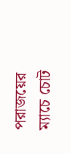পরাজয়ের ম্যাচে চোট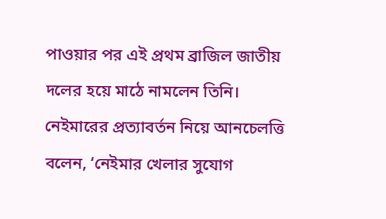পাওয়ার পর এই প্রথম ব্রাজিল জাতীয় দলের হয়ে মাঠে নামলেন তিনি।
নেইমারের প্রত্যাবর্তন নিয়ে আনচেলত্তি বলেন, ‘নেইমার খেলার সুযোগ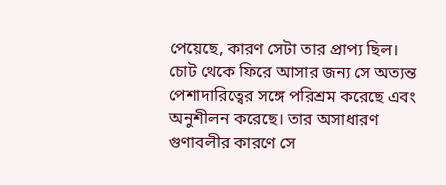পেয়েছে, কারণ সেটা তার প্রাপ্য ছিল। চোট থেকে ফিরে আসার জন্য সে অত্যন্ত পেশাদারিত্বের সঙ্গে পরিশ্রম করেছে এবং অনুশীলন করেছে। তার অসাধারণ গুণাবলীর কারণে সে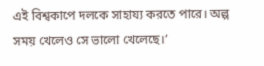এই বিশ্বকাপে দলকে সাহায্য করতে পারে। অল্প সময় খেলেও সে ভালো খেলেছে।’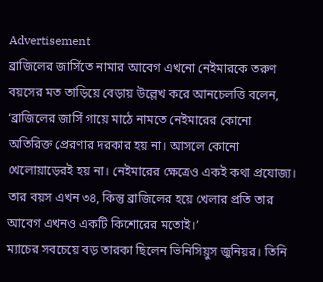Advertisement
ব্রাজিলের জার্সিতে নামার আবেগ এখনো নেইমারকে তরুণ বয়সের মত তাড়িয়ে বেড়ায় উল্লেখ করে আনচেলত্তি বলেন, ‘ব্রাজিলের জার্সি গায়ে মাঠে নামতে নেইমারের কোনো অতিরিক্ত প্রেরণার দরকার হয় না। আসলে কোনো খেলোয়াড়েরই হয় না। নেইমারের ক্ষেত্রেও একই কথা প্রযোজ্য। তার বয়স এখন ৩৪, কিন্তু ব্রাজিলের হয়ে খেলার প্রতি তার আবেগ এখনও একটি কিশোরের মতোই।’
ম্যাচের সবচেয়ে বড় তারকা ছিলেন ভিনিসিয়ুস জুনিয়র। তিনি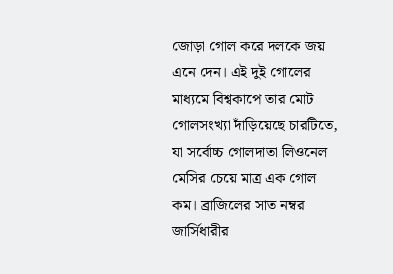জোড়া গোল করে দলকে জয় এনে দেন। এই দুই গোলের মাধ্যমে বিশ্বকাপে তার মোট গোলসংখ্যা দাঁড়িয়েছে চারটিতে, যা সর্বোচ্চ গোলদাতা লিওনেল মেসির চেয়ে মাত্র এক গোল কম। ব্রাজিলের সাত নম্বর জার্সিধারীর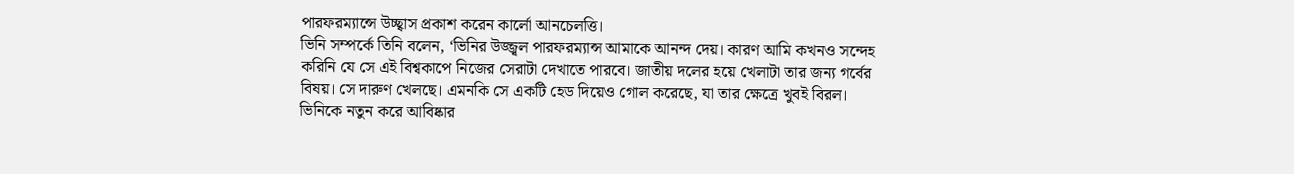পারফরম্যান্সে উচ্ছ্বাস প্রকাশ করেন কার্লো আনচেলত্তি।
ভিনি সম্পর্কে তিনি বলেন, ‘ভিনির উজ্জ্বল পারফরম্যান্স আমাকে আনন্দ দেয়। কারণ আমি কখনও সন্দেহ করিনি যে সে এই বিশ্বকাপে নিজের সেরাটা দেখাতে পারবে। জাতীয় দলের হয়ে খেলাটা তার জন্য গর্বের বিষয়। সে দারুণ খেলছে। এমনকি সে একটি হেড দিয়েও গোল করেছে, যা তার ক্ষেত্রে খুবই বিরল। ভিনিকে নতুন করে আবিষ্কার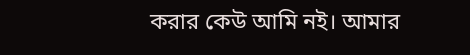করার কেউ আমি নই। আমার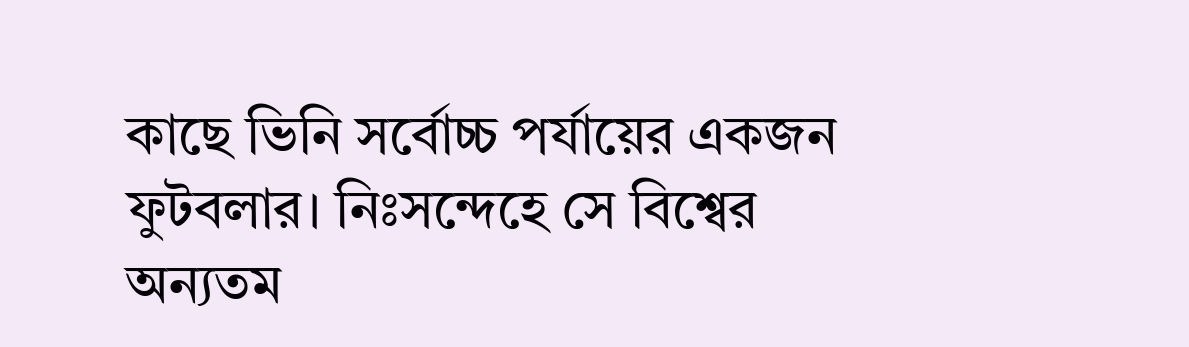কাছে ভিনি সর্বোচ্চ পর্যায়ের একজন ফুটবলার। নিঃসন্দেহে সে বিশ্বের অন্যতম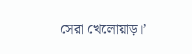সেরা খেলোয়াড়।’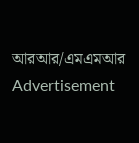আরআর/এমএমআর
Advertisement